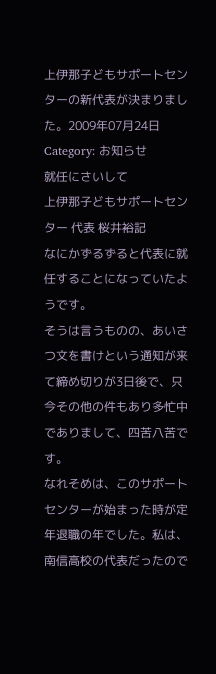上伊那子どもサポートセンターの新代表が決まりました。2009年07月24日
Category: お知らせ
就任にさいして
上伊那子どもサポートセンター 代表 桜井裕記
なにかずるずると代表に就任することになっていたようです。
そうは言うものの、あいさつ文を書けという通知が来て締め切りが3日後で、只今その他の件もあり多忙中でありまして、四苦八苦です。
なれそめは、このサポートセンターが始まった時が定年退職の年でした。私は、南信高校の代表だったので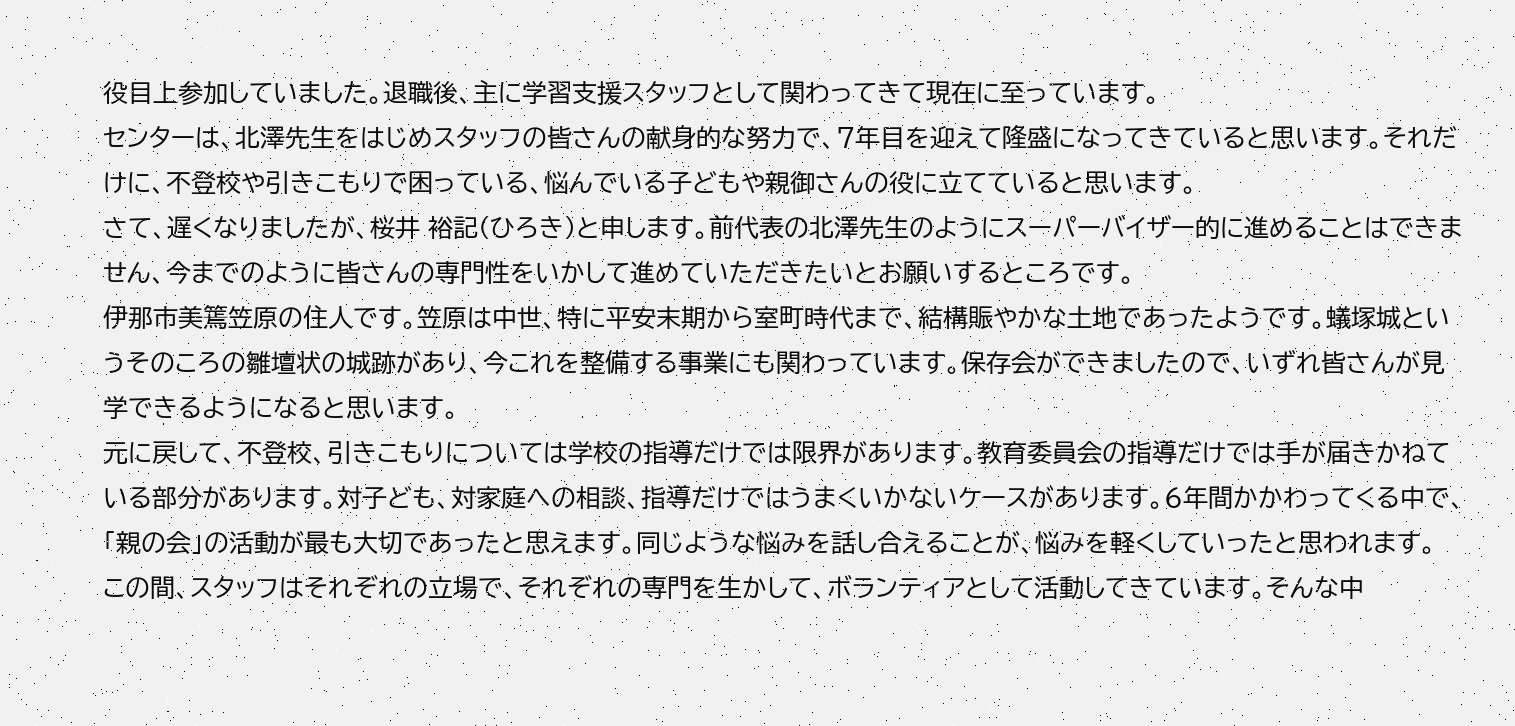役目上参加していました。退職後、主に学習支援スタッフとして関わってきて現在に至っています。
センターは、北澤先生をはじめスタッフの皆さんの献身的な努力で、7年目を迎えて隆盛になってきていると思います。それだけに、不登校や引きこもりで困っている、悩んでいる子どもや親御さんの役に立てていると思います。
さて、遅くなりましたが、桜井 裕記(ひろき)と申します。前代表の北澤先生のようにスーパーバイザー的に進めることはできません、今までのように皆さんの専門性をいかして進めていただきたいとお願いするところです。
伊那市美篶笠原の住人です。笠原は中世、特に平安末期から室町時代まで、結構賑やかな土地であったようです。蟻塚城というそのころの雛壇状の城跡があり、今これを整備する事業にも関わっています。保存会ができましたので、いずれ皆さんが見学できるようになると思います。
元に戻して、不登校、引きこもりについては学校の指導だけでは限界があります。教育委員会の指導だけでは手が届きかねている部分があります。対子ども、対家庭への相談、指導だけではうまくいかないケースがあります。6年間かかわってくる中で、「親の会」の活動が最も大切であったと思えます。同じような悩みを話し合えることが、悩みを軽くしていったと思われます。
この間、スタッフはそれぞれの立場で、それぞれの専門を生かして、ボランティアとして活動してきています。そんな中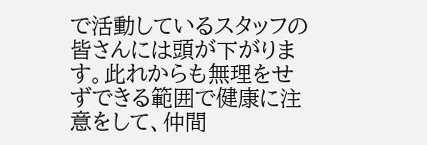で活動しているスタッフの皆さんには頭が下がります。此れからも無理をせずできる範囲で健康に注意をして、仲間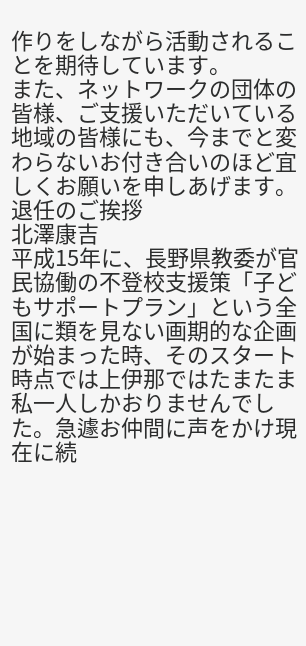作りをしながら活動されることを期待しています。
また、ネットワークの団体の皆様、ご支援いただいている地域の皆様にも、今までと変わらないお付き合いのほど宜しくお願いを申しあげます。
退任のご挨拶
北澤康吉
平成15年に、長野県教委が官民協働の不登校支援策「子どもサポートプラン」という全国に類を見ない画期的な企画が始まった時、そのスタート時点では上伊那ではたまたま私一人しかおりませんでした。急遽お仲間に声をかけ現在に続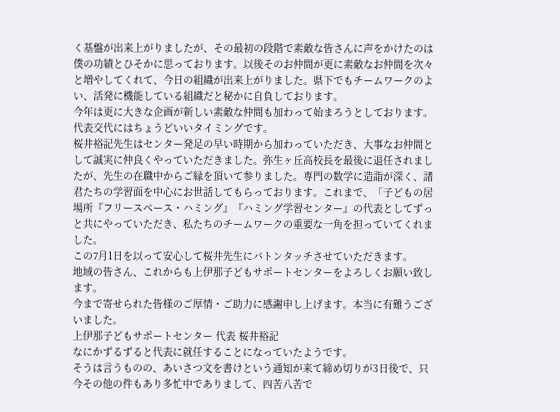く基盤が出来上がりましたが、その最初の段階で素敵な皆さんに声をかけたのは僕の功績とひそかに思っております。以後そのお仲間が更に素敵なお仲間を次々と増やしてくれて、今日の組織が出来上がりました。県下でもチームワークのよい、活発に機能している組織だと秘かに自負しております。
今年は更に大きな企画が新しい素敵な仲間も加わって始まろうとしております。代表交代にはちょうどいいタイミングです。
桜井裕記先生はセンター発足の早い時期から加わっていただき、大事なお仲間として誠実に仲良くやっていただきました。弥生ヶ丘高校長を最後に退任されましたが、先生の在職中からご縁を頂いて参りました。専門の数学に造詣が深く、諸君たちの学習面を中心にお世話してもらっております。これまで、「子どもの居場所『フリースペース・ハミング』『ハミング学習センター』の代表としてずっと共にやっていただき、私たちのチームワークの重要な一角を担っていてくれました。
この7月1日を以って安心して桜井先生にバトンタッチさせていただきます。
地域の皆さん、これからも上伊那子どもサポートセンターをよろしくお願い致します。
今まで寄せられた皆様のご厚情・ご助力に感謝申し上げます。本当に有難うございました。
上伊那子どもサポートセンター 代表 桜井裕記
なにかずるずると代表に就任することになっていたようです。
そうは言うものの、あいさつ文を書けという通知が来て締め切りが3日後で、只今その他の件もあり多忙中でありまして、四苦八苦で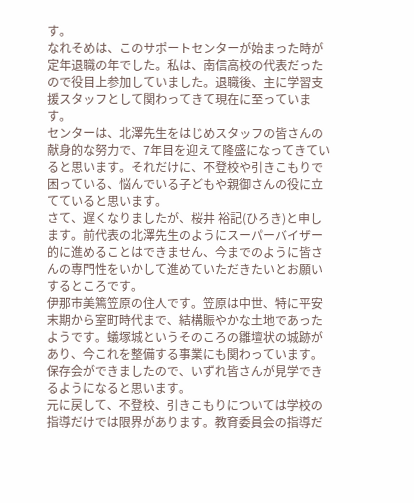す。
なれそめは、このサポートセンターが始まった時が定年退職の年でした。私は、南信高校の代表だったので役目上参加していました。退職後、主に学習支援スタッフとして関わってきて現在に至っています。
センターは、北澤先生をはじめスタッフの皆さんの献身的な努力で、7年目を迎えて隆盛になってきていると思います。それだけに、不登校や引きこもりで困っている、悩んでいる子どもや親御さんの役に立てていると思います。
さて、遅くなりましたが、桜井 裕記(ひろき)と申します。前代表の北澤先生のようにスーパーバイザー的に進めることはできません、今までのように皆さんの専門性をいかして進めていただきたいとお願いするところです。
伊那市美篶笠原の住人です。笠原は中世、特に平安末期から室町時代まで、結構賑やかな土地であったようです。蟻塚城というそのころの雛壇状の城跡があり、今これを整備する事業にも関わっています。保存会ができましたので、いずれ皆さんが見学できるようになると思います。
元に戻して、不登校、引きこもりについては学校の指導だけでは限界があります。教育委員会の指導だ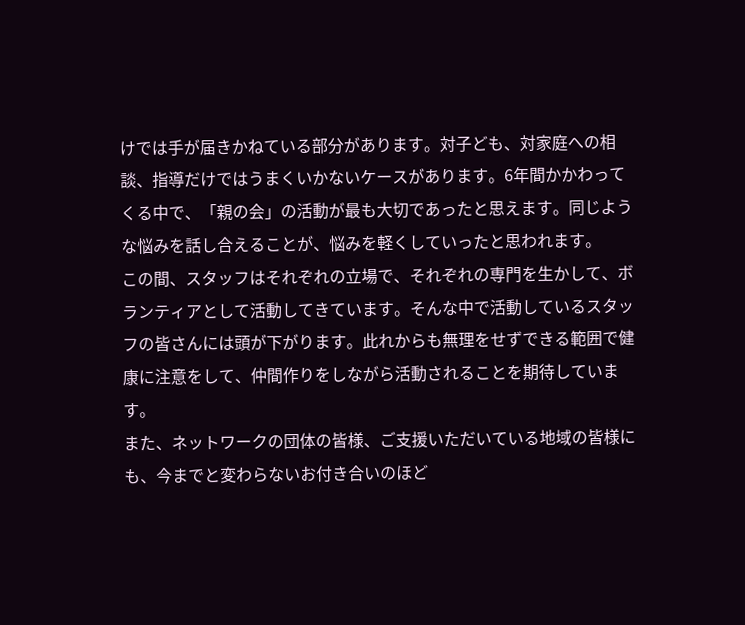けでは手が届きかねている部分があります。対子ども、対家庭への相談、指導だけではうまくいかないケースがあります。6年間かかわってくる中で、「親の会」の活動が最も大切であったと思えます。同じような悩みを話し合えることが、悩みを軽くしていったと思われます。
この間、スタッフはそれぞれの立場で、それぞれの専門を生かして、ボランティアとして活動してきています。そんな中で活動しているスタッフの皆さんには頭が下がります。此れからも無理をせずできる範囲で健康に注意をして、仲間作りをしながら活動されることを期待しています。
また、ネットワークの団体の皆様、ご支援いただいている地域の皆様にも、今までと変わらないお付き合いのほど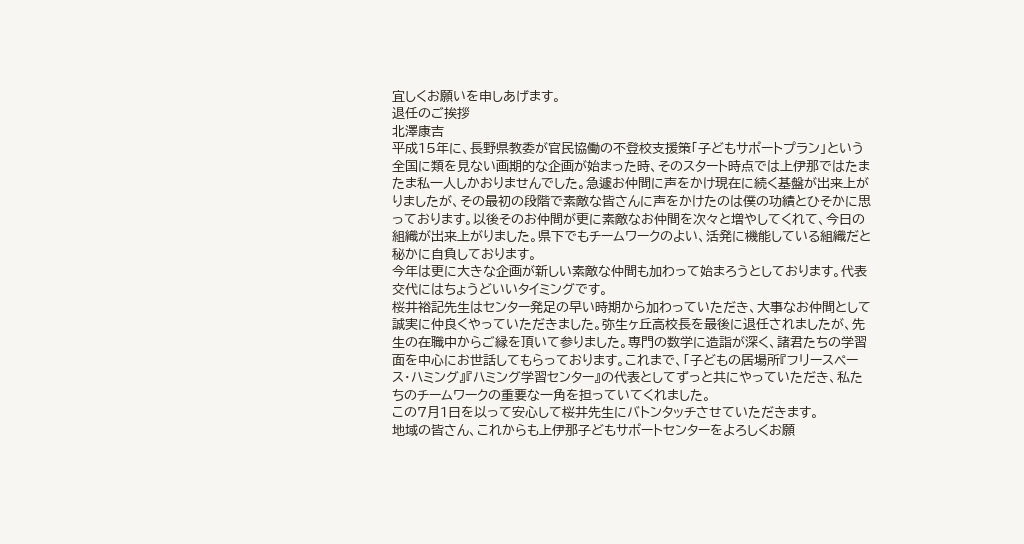宜しくお願いを申しあげます。
退任のご挨拶
北澤康吉
平成15年に、長野県教委が官民協働の不登校支援策「子どもサポートプラン」という全国に類を見ない画期的な企画が始まった時、そのスタート時点では上伊那ではたまたま私一人しかおりませんでした。急遽お仲間に声をかけ現在に続く基盤が出来上がりましたが、その最初の段階で素敵な皆さんに声をかけたのは僕の功績とひそかに思っております。以後そのお仲間が更に素敵なお仲間を次々と増やしてくれて、今日の組織が出来上がりました。県下でもチームワークのよい、活発に機能している組織だと秘かに自負しております。
今年は更に大きな企画が新しい素敵な仲間も加わって始まろうとしております。代表交代にはちょうどいいタイミングです。
桜井裕記先生はセンター発足の早い時期から加わっていただき、大事なお仲間として誠実に仲良くやっていただきました。弥生ヶ丘高校長を最後に退任されましたが、先生の在職中からご縁を頂いて参りました。専門の数学に造詣が深く、諸君たちの学習面を中心にお世話してもらっております。これまで、「子どもの居場所『フリースペース・ハミング』『ハミング学習センター』の代表としてずっと共にやっていただき、私たちのチームワークの重要な一角を担っていてくれました。
この7月1日を以って安心して桜井先生にバトンタッチさせていただきます。
地域の皆さん、これからも上伊那子どもサポートセンターをよろしくお願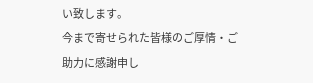い致します。
今まで寄せられた皆様のご厚情・ご助力に感謝申し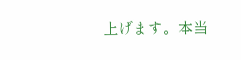上げます。本当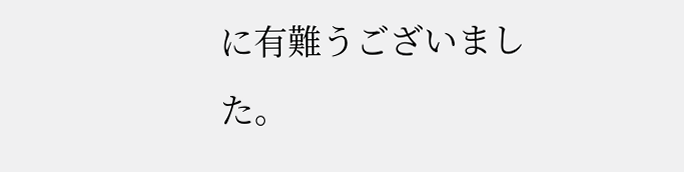に有難うございました。